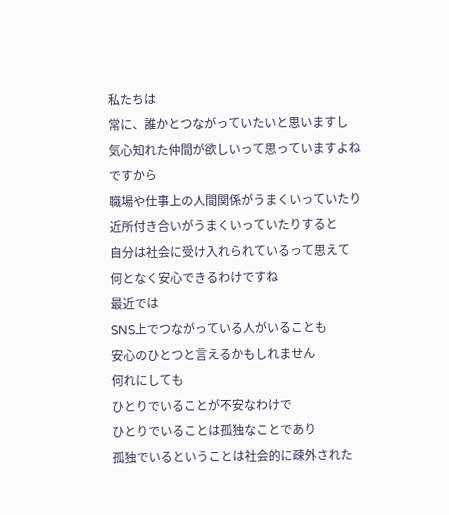私たちは
常に、誰かとつながっていたいと思いますし
気心知れた仲間が欲しいって思っていますよね
ですから
職場や仕事上の人間関係がうまくいっていたり
近所付き合いがうまくいっていたりすると
自分は社会に受け入れられているって思えて
何となく安心できるわけですね
最近では
SNS上でつながっている人がいることも
安心のひとつと言えるかもしれません
何れにしても
ひとりでいることが不安なわけで
ひとりでいることは孤独なことであり
孤独でいるということは社会的に疎外された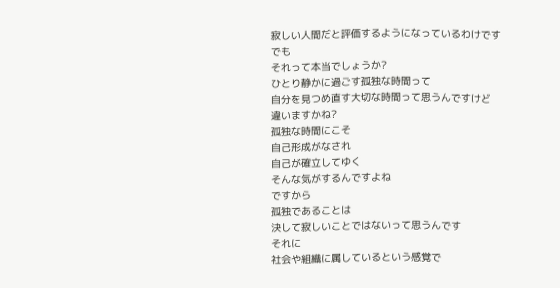寂しい人間だと評価するようになっているわけです
でも
それって本当でしょうか?
ひとり静かに過ごす孤独な時間って
自分を見つめ直す大切な時間って思うんですけど
違いますかね?
孤独な時間にこそ
自己形成がなされ
自己が確立してゆく
そんな気がするんですよね
ですから
孤独であることは
決して寂しいことではないって思うんです
それに
社会や組織に属しているという感覚で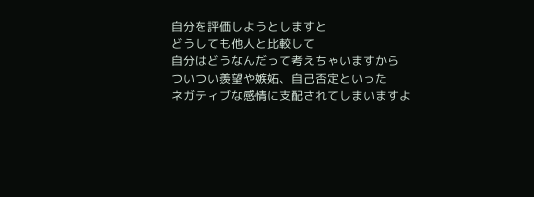自分を評価しようとしますと
どうしても他人と比較して
自分はどうなんだって考えちゃいますから
ついつい羨望や嫉妬、自己否定といった
ネガティブな感情に支配されてしまいますよ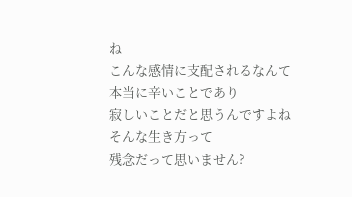ね
こんな感情に支配されるなんて
本当に辛いことであり
寂しいことだと思うんですよね
そんな生き方って
残念だって思いません?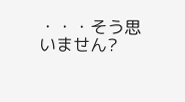・・・そう思いません?